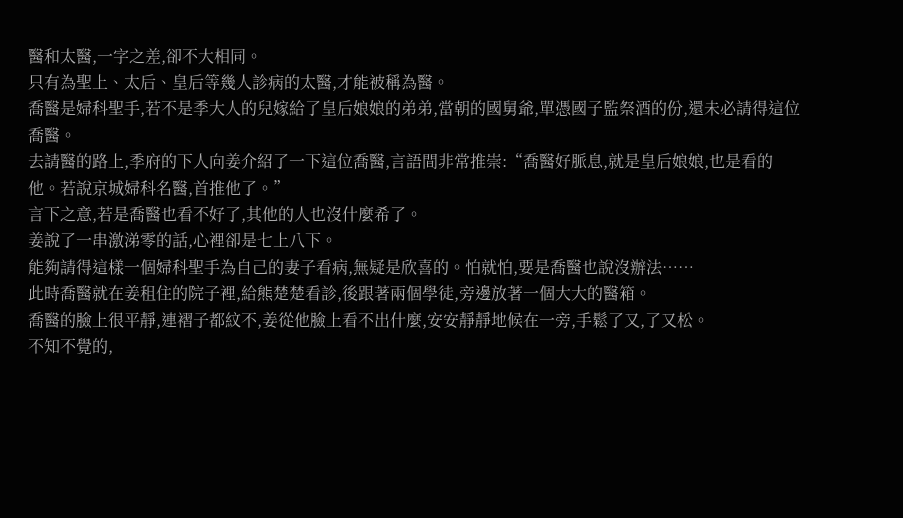醫和太醫,一字之差,卻不大相同。
只有為聖上、太后、皇后等幾人診病的太醫,才能被稱為醫。
喬醫是婦科聖手,若不是季大人的兒嫁給了皇后娘娘的弟弟,當朝的國舅爺,單憑國子監祭酒的份,還未必請得這位喬醫。
去請醫的路上,季府的下人向姜介紹了一下這位喬醫,言語間非常推崇:“喬醫好脈息,就是皇后娘娘,也是看的他。若說京城婦科名醫,首推他了。”
言下之意,若是喬醫也看不好了,其他的人也沒什麼希了。
姜說了一串激涕零的話,心裡卻是七上八下。
能夠請得這樣一個婦科聖手為自己的妻子看病,無疑是欣喜的。怕就怕,要是喬醫也說沒辦法……
此時喬醫就在姜租住的院子裡,給熊楚楚看診,後跟著兩個學徒,旁邊放著一個大大的醫箱。
喬醫的臉上很平靜,連褶子都紋不,姜從他臉上看不出什麼,安安靜靜地候在一旁,手鬆了又,了又松。
不知不覺的,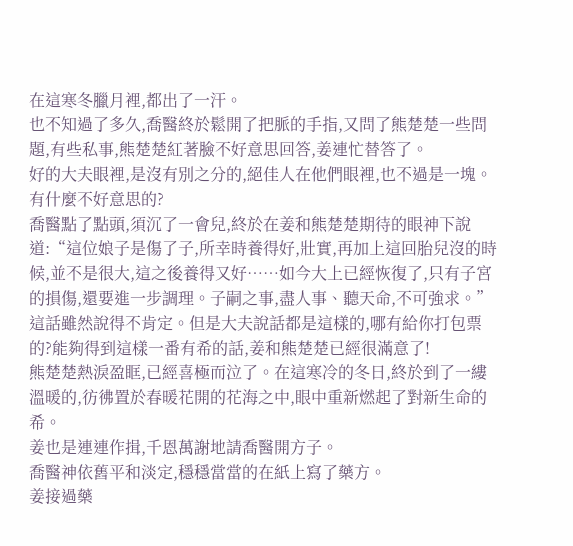在這寒冬臘月裡,都出了一汗。
也不知過了多久,喬醫終於鬆開了把脈的手指,又問了熊楚楚一些問題,有些私事,熊楚楚紅著臉不好意思回答,姜連忙替答了。
好的大夫眼裡,是沒有別之分的,絕佳人在他們眼裡,也不過是一塊。有什麼不好意思的?
喬醫點了點頭,須沉了一會兒,終於在姜和熊楚楚期待的眼神下說道:“這位娘子是傷了子,所幸時養得好,壯實,再加上這回胎兒沒的時候,並不是很大,這之後養得又好……如今大上已經恢復了,只有子宮的損傷,還要進一步調理。子嗣之事,盡人事、聽天命,不可強求。”
這話雖然說得不肯定。但是大夫說話都是這樣的,哪有給你打包票的?能夠得到這樣一番有希的話,姜和熊楚楚已經很滿意了!
熊楚楚熱淚盈眶,已經喜極而泣了。在這寒冷的冬日,終於到了一縷溫暖的,彷彿置於春暖花開的花海之中,眼中重新燃起了對新生命的希。
姜也是連連作揖,千恩萬謝地請喬醫開方子。
喬醫神依舊平和淡定,穩穩當當的在紙上寫了藥方。
姜接過藥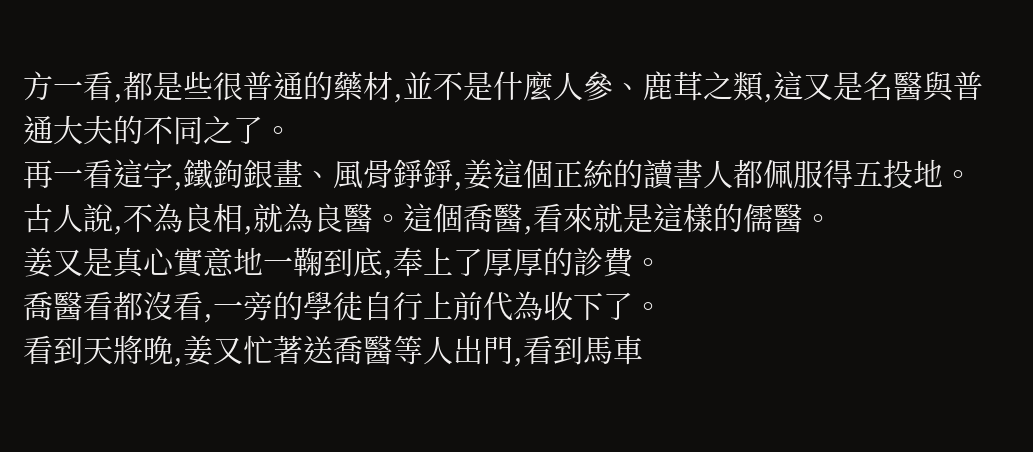方一看,都是些很普通的藥材,並不是什麼人參、鹿茸之類,這又是名醫與普通大夫的不同之了。
再一看這字,鐵鉤銀畫、風骨錚錚,姜這個正統的讀書人都佩服得五投地。
古人說,不為良相,就為良醫。這個喬醫,看來就是這樣的儒醫。
姜又是真心實意地一鞠到底,奉上了厚厚的診費。
喬醫看都沒看,一旁的學徒自行上前代為收下了。
看到天將晚,姜又忙著送喬醫等人出門,看到馬車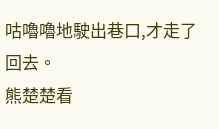咕嚕嚕地駛出巷口,才走了回去。
熊楚楚看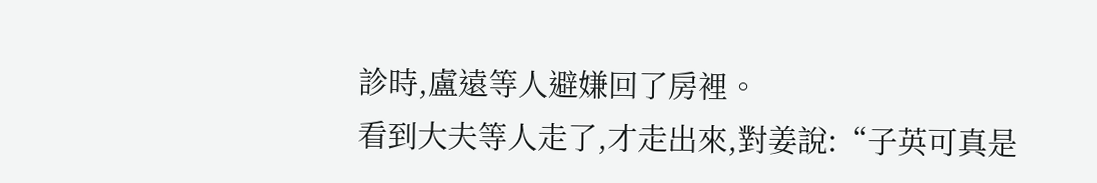診時,盧遠等人避嫌回了房裡。
看到大夫等人走了,才走出來,對姜說:“子英可真是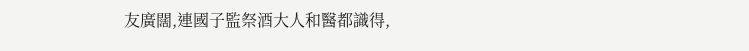友廣闊,連國子監祭酒大人和醫都識得,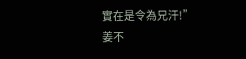實在是令為兄汗!”
姜不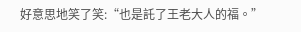好意思地笑了笑:“也是託了王老大人的福。”